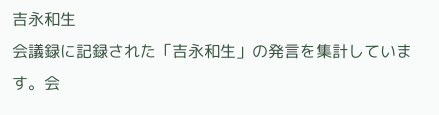吉永和生
会議録に記録された「吉永和生」の発言を集計しています。会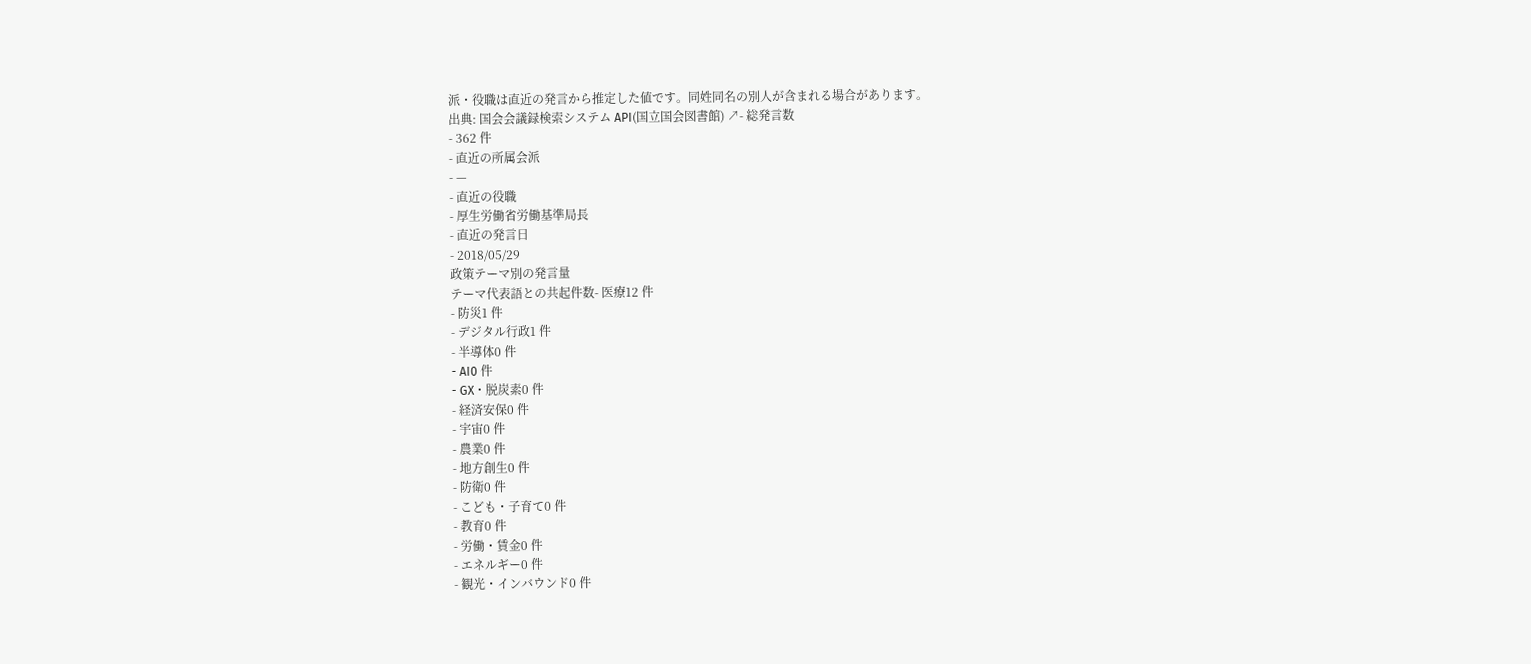派・役職は直近の発言から推定した値です。同姓同名の別人が含まれる場合があります。
出典: 国会会議録検索システム API(国立国会図書館) ↗- 総発言数
- 362 件
- 直近の所属会派
- —
- 直近の役職
- 厚生労働省労働基準局長
- 直近の発言日
- 2018/05/29
政策テーマ別の発言量
テーマ代表語との共起件数- 医療12 件
- 防災1 件
- デジタル行政1 件
- 半導体0 件
- AI0 件
- GX・脱炭素0 件
- 経済安保0 件
- 宇宙0 件
- 農業0 件
- 地方創生0 件
- 防衛0 件
- こども・子育て0 件
- 教育0 件
- 労働・賃金0 件
- エネルギー0 件
- 観光・インバウンド0 件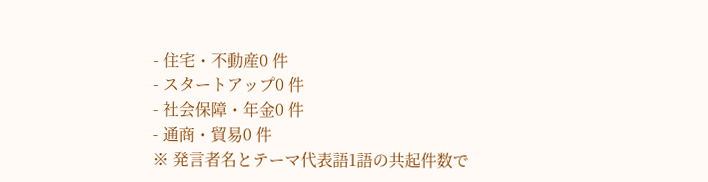- 住宅・不動産0 件
- スタートアップ0 件
- 社会保障・年金0 件
- 通商・貿易0 件
※ 発言者名とテーマ代表語1語の共起件数で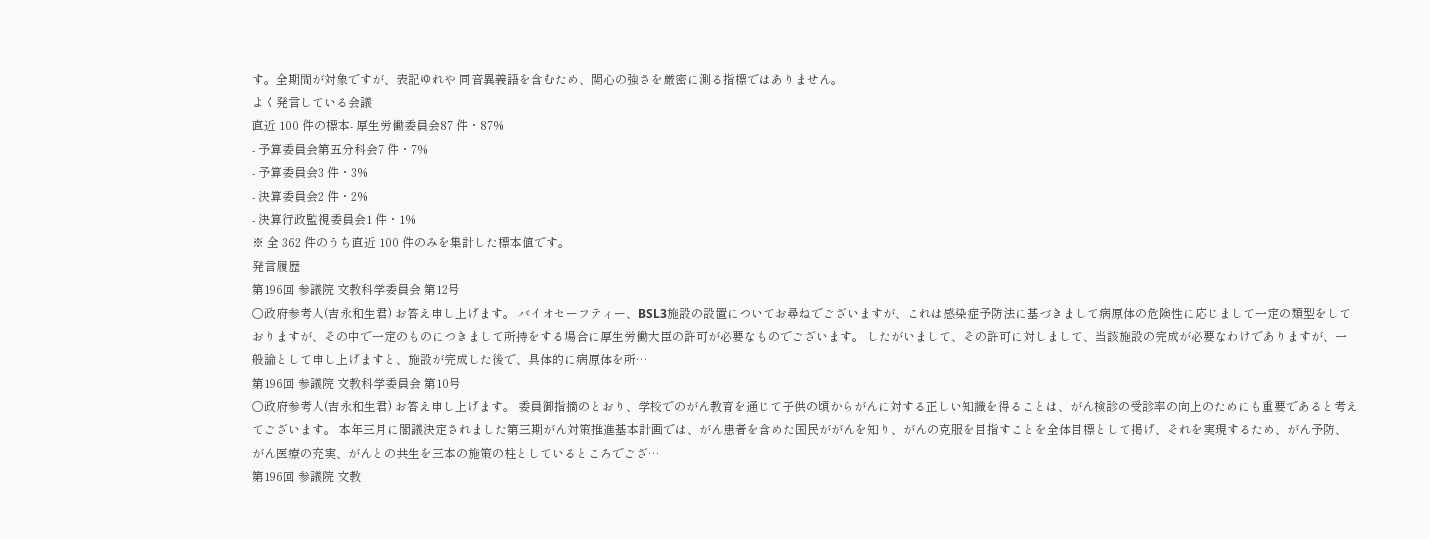す。全期間が対象ですが、表記ゆれや 同音異義語を含むため、関心の強さを厳密に測る指標ではありません。
よく発言している会議
直近 100 件の標本- 厚生労働委員会87 件・87%
- 予算委員会第五分科会7 件・7%
- 予算委員会3 件・3%
- 決算委員会2 件・2%
- 決算行政監視委員会1 件・1%
※ 全 362 件のうち直近 100 件のみを集計した標本値です。
発言履歴
第196回 参議院 文教科学委員会 第12号
○政府参考人(吉永和生君) お答え申し上げます。 バイオセーフティー、BSL3施設の設置についてお尋ねでございますが、これは感染症予防法に基づきまして病原体の危険性に応じまして一定の類型をしておりますが、その中で一定のものにつきまして所持をする場合に厚生労働大臣の許可が必要なものでございます。 したがいまして、その許可に対しまして、当該施設の完成が必要なわけでありますが、一般論として申し上げますと、施設が完成した後で、具体的に病原体を所…
第196回 参議院 文教科学委員会 第10号
○政府参考人(吉永和生君) お答え申し上げます。 委員御指摘のとおり、学校でのがん教育を通じて子供の頃からがんに対する正しい知識を得ることは、がん検診の受診率の向上のためにも重要であると考えてございます。 本年三月に閣議決定されました第三期がん対策推進基本計画では、がん患者を含めた国民ががんを知り、がんの克服を目指すことを全体目標として掲げ、それを実現するため、がん予防、がん医療の充実、がんとの共生を三本の施策の柱としているところでござ…
第196回 参議院 文教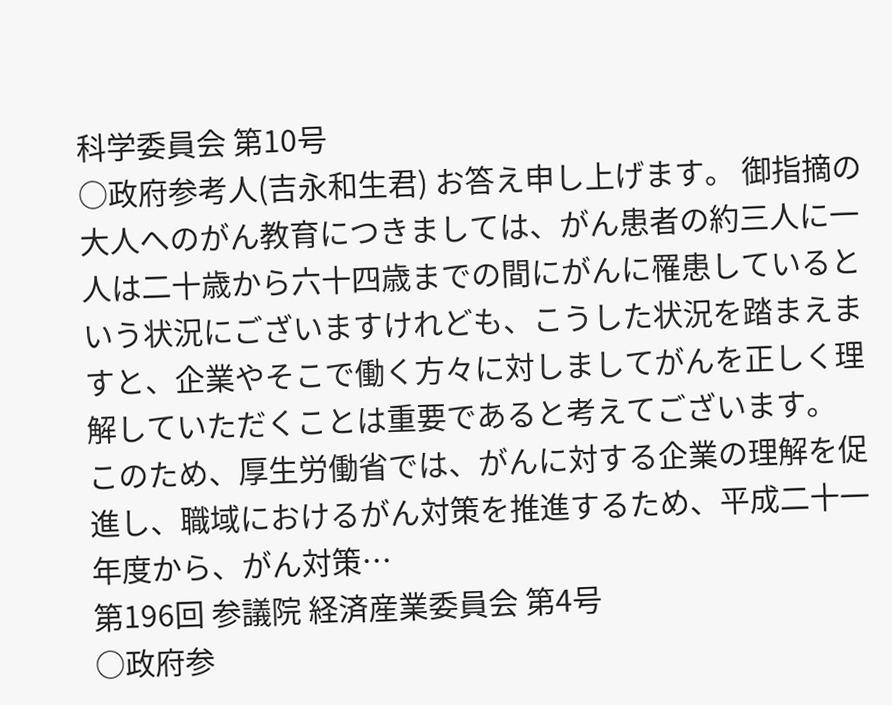科学委員会 第10号
○政府参考人(吉永和生君) お答え申し上げます。 御指摘の大人へのがん教育につきましては、がん患者の約三人に一人は二十歳から六十四歳までの間にがんに罹患しているという状況にございますけれども、こうした状況を踏まえますと、企業やそこで働く方々に対しましてがんを正しく理解していただくことは重要であると考えてございます。 このため、厚生労働省では、がんに対する企業の理解を促進し、職域におけるがん対策を推進するため、平成二十一年度から、がん対策…
第196回 参議院 経済産業委員会 第4号
○政府参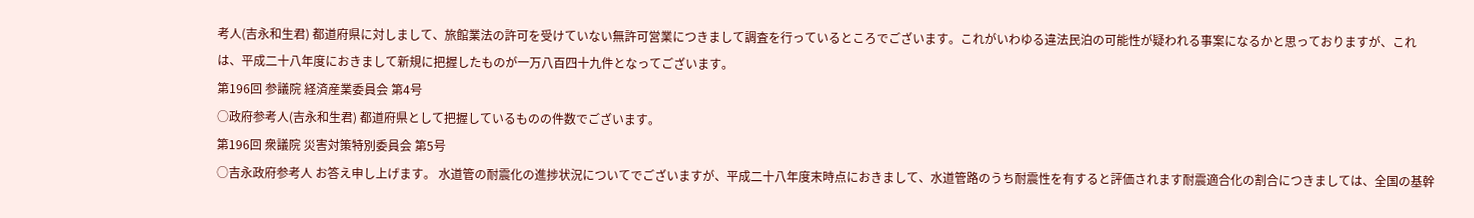考人(吉永和生君) 都道府県に対しまして、旅館業法の許可を受けていない無許可営業につきまして調査を行っているところでございます。これがいわゆる違法民泊の可能性が疑われる事案になるかと思っておりますが、これは、平成二十八年度におきまして新規に把握したものが一万八百四十九件となってございます。
第196回 参議院 経済産業委員会 第4号
○政府参考人(吉永和生君) 都道府県として把握しているものの件数でございます。
第196回 衆議院 災害対策特別委員会 第5号
○吉永政府参考人 お答え申し上げます。 水道管の耐震化の進捗状況についてでございますが、平成二十八年度末時点におきまして、水道管路のうち耐震性を有すると評価されます耐震適合化の割合につきましては、全国の基幹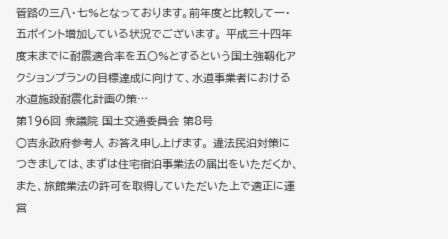管路の三八・七%となっております。前年度と比較して一・五ポイント増加している状況でございます。 平成三十四年度末までに耐震適合率を五〇%とするという国土強靱化アクションプランの目標達成に向けて、水道事業者における水道施設耐震化計画の策…
第196回 衆議院 国土交通委員会 第8号
○吉永政府参考人 お答え申し上げます。 違法民泊対策につきましては、まずは住宅宿泊事業法の届出をいただくか、また、旅館業法の許可を取得していただいた上で適正に運営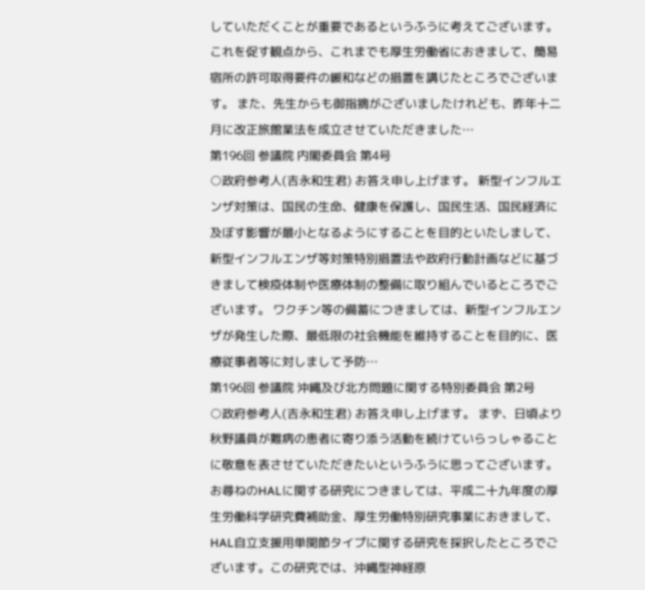していただくことが重要であるというふうに考えてございます。 これを促す観点から、これまでも厚生労働省におきまして、簡易宿所の許可取得要件の緩和などの措置を講じたところでございます。 また、先生からも御指摘がございましたけれども、昨年十二月に改正旅館業法を成立させていただきました…
第196回 参議院 内閣委員会 第4号
○政府参考人(吉永和生君) お答え申し上げます。 新型インフルエンザ対策は、国民の生命、健康を保護し、国民生活、国民経済に及ぼす影響が最小となるようにすることを目的といたしまして、新型インフルエンザ等対策特別措置法や政府行動計画などに基づきまして検疫体制や医療体制の整備に取り組んでいるところでございます。 ワクチン等の備蓄につきましては、新型インフルエンザが発生した際、最低限の社会機能を維持することを目的に、医療従事者等に対しまして予防…
第196回 参議院 沖縄及び北方問題に関する特別委員会 第2号
○政府参考人(吉永和生君) お答え申し上げます。 まず、日頃より秋野議員が難病の患者に寄り添う活動を続けていらっしゃることに敬意を表させていただきたいというふうに思ってございます。 お尋ねのHALに関する研究につきましては、平成二十九年度の厚生労働科学研究費補助金、厚生労働特別研究事業におきまして、HAL自立支援用単関節タイプに関する研究を採択したところでございます。この研究では、沖縄型神経原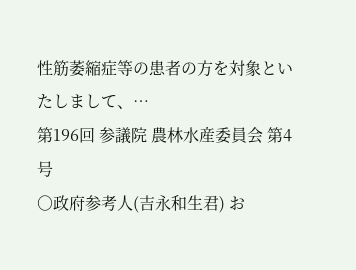性筋萎縮症等の患者の方を対象といたしまして、…
第196回 参議院 農林水産委員会 第4号
○政府参考人(吉永和生君) お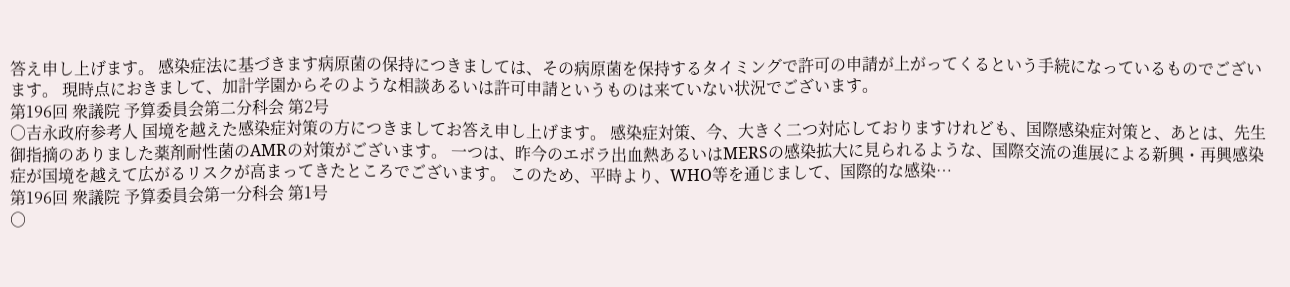答え申し上げます。 感染症法に基づきます病原菌の保持につきましては、その病原菌を保持するタイミングで許可の申請が上がってくるという手続になっているものでございます。 現時点におきまして、加計学園からそのような相談あるいは許可申請というものは来ていない状況でございます。
第196回 衆議院 予算委員会第二分科会 第2号
○吉永政府参考人 国境を越えた感染症対策の方につきましてお答え申し上げます。 感染症対策、今、大きく二つ対応しておりますけれども、国際感染症対策と、あとは、先生御指摘のありました薬剤耐性菌のAMRの対策がございます。 一つは、昨今のエボラ出血熱あるいはMERSの感染拡大に見られるような、国際交流の進展による新興・再興感染症が国境を越えて広がるリスクが高まってきたところでございます。 このため、平時より、WHO等を通じまして、国際的な感染…
第196回 衆議院 予算委員会第一分科会 第1号
○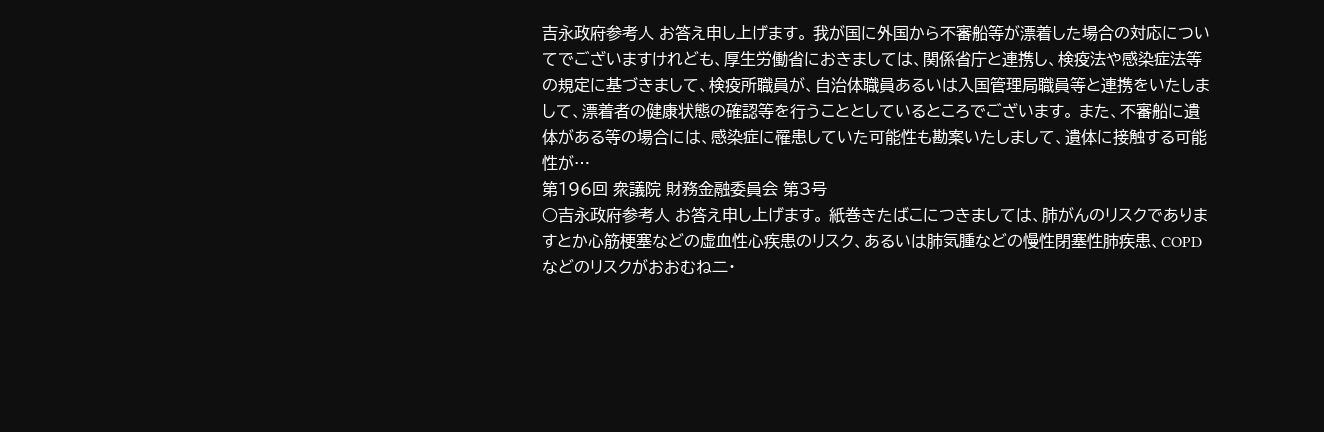吉永政府参考人 お答え申し上げます。 我が国に外国から不審船等が漂着した場合の対応についてでございますけれども、厚生労働省におきましては、関係省庁と連携し、検疫法や感染症法等の規定に基づきまして、検疫所職員が、自治体職員あるいは入国管理局職員等と連携をいたしまして、漂着者の健康状態の確認等を行うこととしているところでございます。 また、不審船に遺体がある等の場合には、感染症に罹患していた可能性も勘案いたしまして、遺体に接触する可能性が…
第196回 衆議院 財務金融委員会 第3号
○吉永政府参考人 お答え申し上げます。 紙巻きたばこにつきましては、肺がんのリスクでありますとか心筋梗塞などの虚血性心疾患のリスク、あるいは肺気腫などの慢性閉塞性肺疾患、COPDなどのリスクがおおむね二・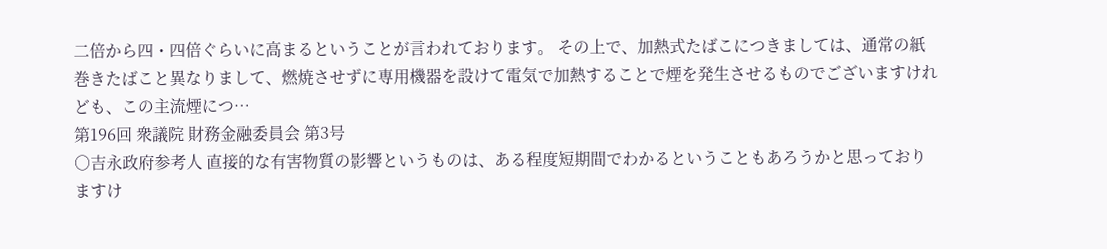二倍から四・四倍ぐらいに高まるということが言われております。 その上で、加熱式たばこにつきましては、通常の紙巻きたばこと異なりまして、燃焼させずに専用機器を設けて電気で加熱することで煙を発生させるものでございますけれども、この主流煙につ…
第196回 衆議院 財務金融委員会 第3号
○吉永政府参考人 直接的な有害物質の影響というものは、ある程度短期間でわかるということもあろうかと思っておりますけ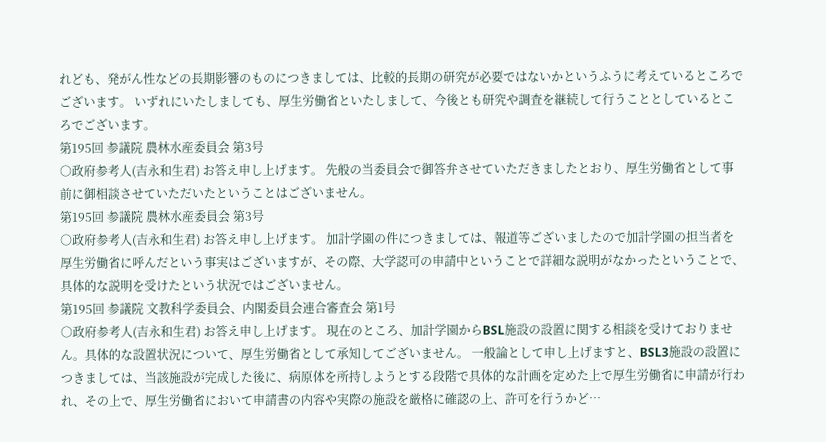れども、発がん性などの長期影響のものにつきましては、比較的長期の研究が必要ではないかというふうに考えているところでございます。 いずれにいたしましても、厚生労働省といたしまして、今後とも研究や調査を継続して行うこととしているところでございます。
第195回 参議院 農林水産委員会 第3号
○政府参考人(吉永和生君) お答え申し上げます。 先般の当委員会で御答弁させていただきましたとおり、厚生労働省として事前に御相談させていただいたということはございません。
第195回 参議院 農林水産委員会 第3号
○政府参考人(吉永和生君) お答え申し上げます。 加計学園の件につきましては、報道等ございましたので加計学園の担当者を厚生労働省に呼んだという事実はございますが、その際、大学認可の申請中ということで詳細な説明がなかったということで、具体的な説明を受けたという状況ではございません。
第195回 参議院 文教科学委員会、内閣委員会連合審査会 第1号
○政府参考人(吉永和生君) お答え申し上げます。 現在のところ、加計学園からBSL施設の設置に関する相談を受けておりません。具体的な設置状況について、厚生労働省として承知してございません。 一般論として申し上げますと、BSL3施設の設置につきましては、当該施設が完成した後に、病原体を所持しようとする段階で具体的な計画を定めた上で厚生労働省に申請が行われ、その上で、厚生労働省において申請書の内容や実際の施設を厳格に確認の上、許可を行うかど…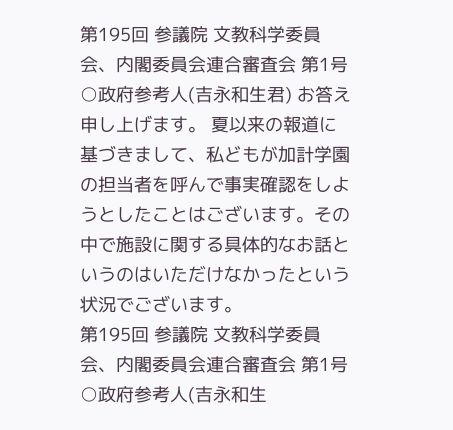第195回 参議院 文教科学委員会、内閣委員会連合審査会 第1号
○政府参考人(吉永和生君) お答え申し上げます。 夏以来の報道に基づきまして、私どもが加計学園の担当者を呼んで事実確認をしようとしたことはございます。その中で施設に関する具体的なお話というのはいただけなかったという状況でございます。
第195回 参議院 文教科学委員会、内閣委員会連合審査会 第1号
○政府参考人(吉永和生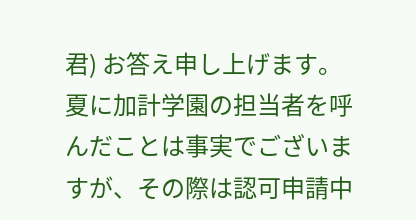君) お答え申し上げます。 夏に加計学園の担当者を呼んだことは事実でございますが、その際は認可申請中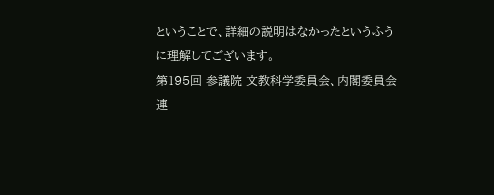ということで、詳細の説明はなかったというふうに理解してございます。
第195回 参議院 文教科学委員会、内閣委員会連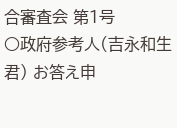合審査会 第1号
○政府参考人(吉永和生君) お答え申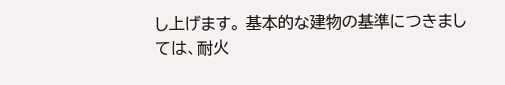し上げます。 基本的な建物の基準につきましては、耐火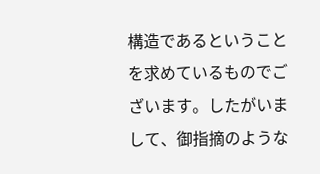構造であるということを求めているものでございます。したがいまして、御指摘のような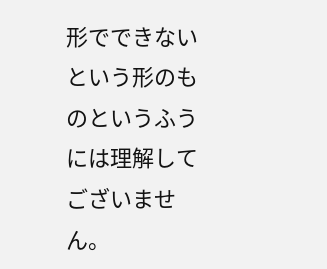形でできないという形のものというふうには理解してございません。